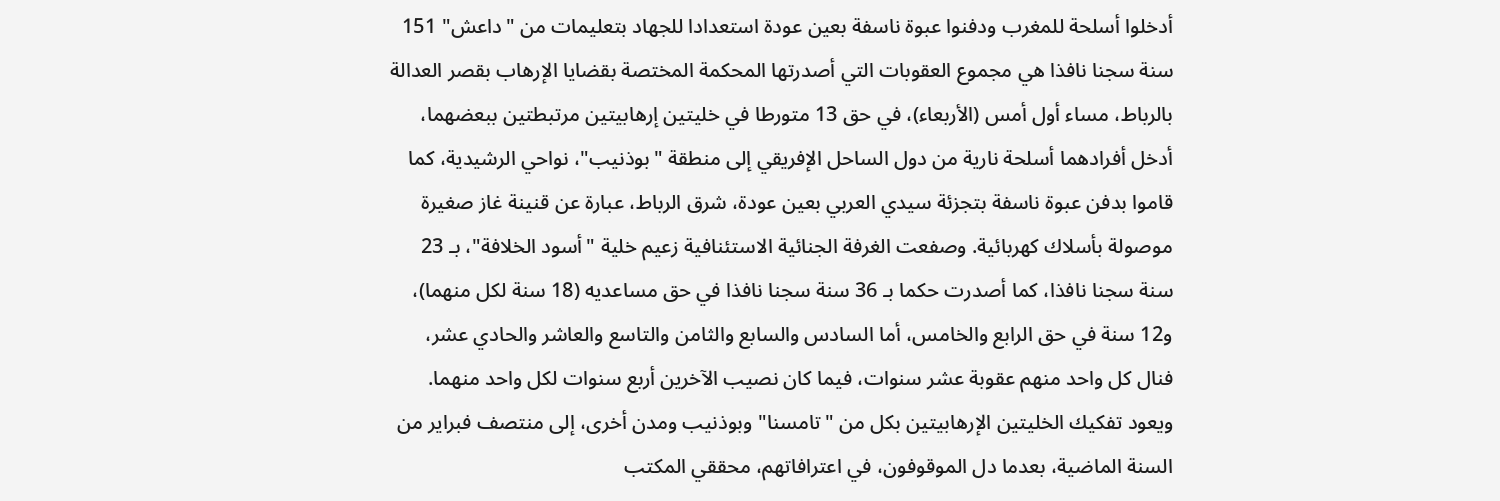أدخلوا أسلحة للمغرب ودفنوا عبوة ناسفة بعين عودة استعدادا للجهاد بتعليمات من "داعش" 151 سنة سجنا نافذا هي مجموع العقوبات التي أصدرتها المحكمة المختصة بقضايا الإرهاب بقصر العدالة بالرباط، مساء أول أمس (الأربعاء)، في حق 13 متورطا في خليتين إرهابيتين مرتبطتين ببعضهما، أدخل أفرادهما أسلحة نارية من دول الساحل الإفريقي إلى منطقة "بوذنيب"، نواحي الرشيدية، كما قاموا بدفن عبوة ناسفة بتجزئة سيدي العربي بعين عودة، شرق الرباط، عبارة عن قنينة غاز صغيرة موصولة بأسلاك كهربائية. وصفعت الغرفة الجنائية الاستئنافية زعيم خلية "أسود الخلافة"، بـ 23 سنة سجنا نافذا، كما أصدرت حكما بـ 36 سنة سجنا نافذا في حق مساعديه (18 سنة لكل منهما)، و12 سنة في حق الرابع والخامس، أما السادس والسابع والثامن والتاسع والعاشر والحادي عشر، فنال كل واحد منهم عقوبة عشر سنوات، فيما كان نصيب الآخرين أربع سنوات لكل واحد منهما. ويعود تفكيك الخليتين الإرهابيتين بكل من "تامسنا" وبوذنيب ومدن أخرى، إلى منتصف فبراير من السنة الماضية، بعدما دل الموقوفون، في اعترافاتهم، محققي المكتب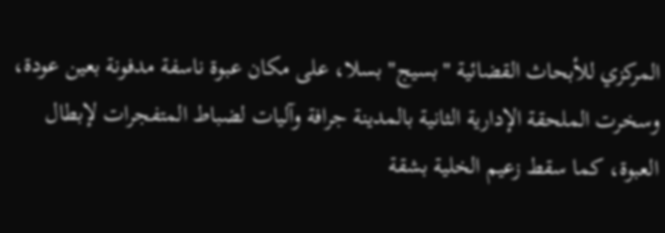المركزي للأبحاث القضائية "بسيج" بسلا، على مكان عبوة ناسفة مدفونة بعين عودة، وسخرت الملحقة الإدارية الثانية بالمدينة جرافة وآليات لضباط المتفجرات لإبطال العبوة، كما سقط زعيم الخلية بشقة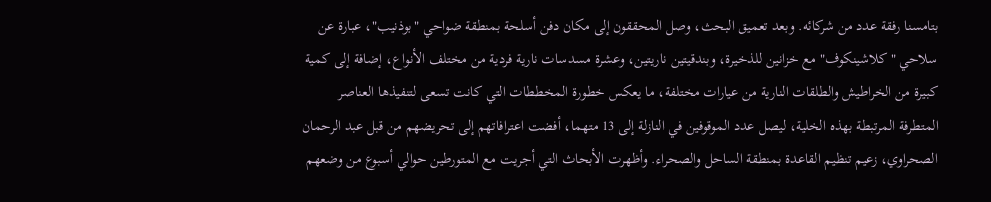بتامسنا رفقة عدد من شركائه. وبعد تعميق البحث، وصل المحققون إلى مكان دفن أسلحة بمنطقة ضواحي "بوذنيب"، عبارة عن سلاحي "كلاشينكوف" مع خزانين للذخيرة، وبندقيتين ناريتين، وعشرة مسدسات نارية فردية من مختلف الأنواع، إضافة إلى كمية كبيرة من الخراطيش والطلقات النارية من عيارات مختلفة، ما يعكس خطورة المخططات التي كانت تسعى لتنفيذها العناصر المتطرفة المرتبطة بهذه الخلية، ليصل عدد الموقوفين في النازلة إلى 13 متهما، أفضت اعترافاتهم إلى تحريضهم من قبل عبد الرحمان الصحراوي، زعيم تنظيم القاعدة بمنطقة الساحل والصحراء. وأظهرت الأبحاث التي أجريت مع المتورطين حوالي أسبوع من وضعهم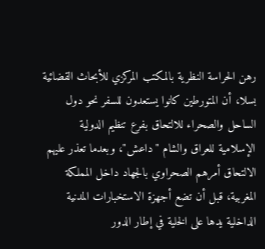رهن الحراسة النظرية بالمكتب المركزي للأبحاث القضائية بسلا، أن المتورطين كانوا يستعدون للسفر نحو دول الساحل والصحراء للالتحاق بفرع تنظيم الدولية الإسلامية للعراق والشام "داعش"، وبعدما تعذر عليهم الالتحاق أمرهم الصحراوي بالجهاد داخل المملكة المغربية، قبل أن تضع أجهزة الاستخبارات المدنية الداخلية يدها على الخلية في إطار الدور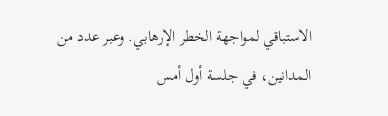الاستباقي لمواجهة الخطر الإرهابي. وعبر عدد من المدانين، في جلسة أول أمس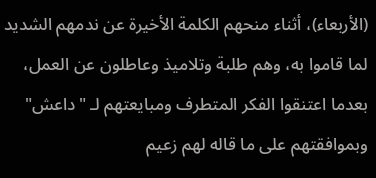(الأربعاء)، أثناء منحهم الكلمة الأخيرة عن ندمهم الشديد لما قاموا به، وهم طلبة وتلاميذ وعاطلون عن العمل، بعدما اعتنقوا الفكر المتطرف ومبايعتهم لـ "داعش" وبموافقتهم على ما قاله لهم زعيم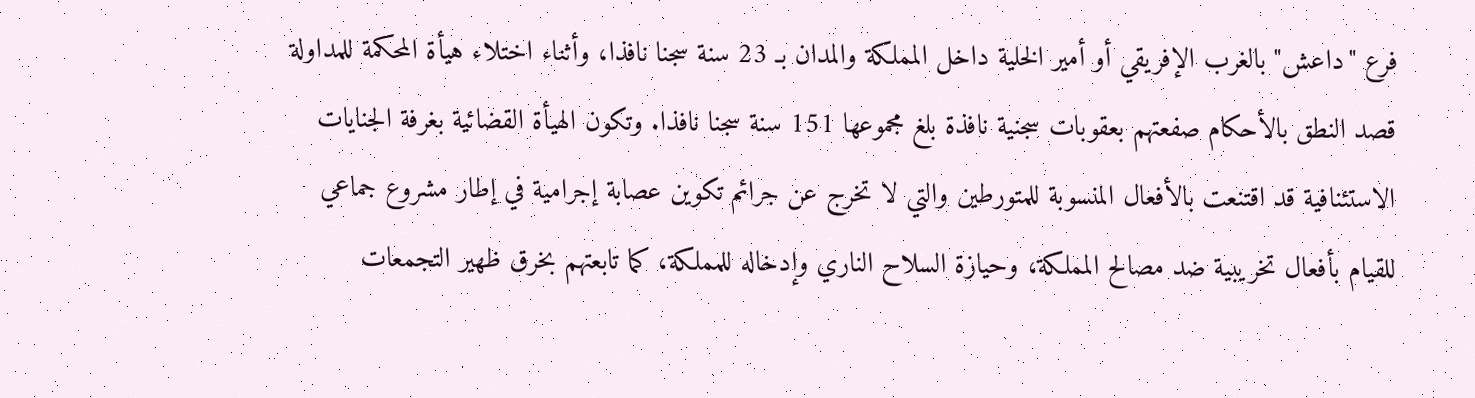فرع "داعش" بالغرب الإفريقي أو أمير الخلية داخل المملكة والمدان بـ 23 سنة سجنا نافذا، وأثناء اختلاء هيأة المحكمة للمداولة قصد النطق بالأحكام صفعتهم بعقوبات سجنية نافذة بلغ مجموعها 151 سنة سجنا نافذا. وتكون الهيأة القضائية بغرفة الجنايات الاستئنافية قد اقتنعت بالأفعال المنسوبة للمتورطين والتي لا تخرج عن جرائم تكوين عصابة إجرامية في إطار مشروع جماعي للقيام بأفعال تخريبية ضد مصالح المملكة، وحيازة السلاح الناري وإدخاله للمملكة، كما تابعتهم بخرق ظهير التجمعات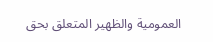العمومية والظهير المتعلق بحق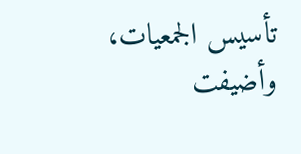تأسيس الجمعيات، وأضيفت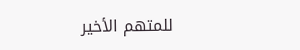للمتهم الأخير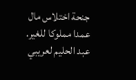جنحة اختلاس مال عمدا مملوكا للغير. عبد الحليم لعريبي